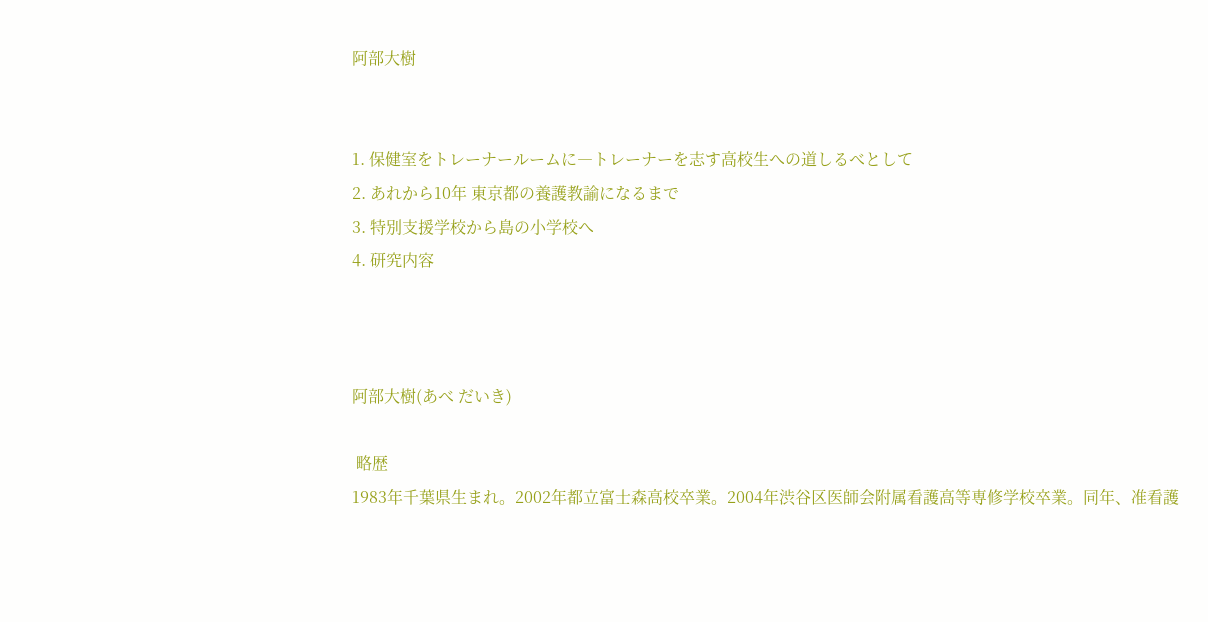阿部大樹


1. 保健室をトレーナールームに―トレーナーを志す高校生への道しるべとして
2. あれから10年 東京都の養護教諭になるまで
3. 特別支援学校から島の小学校へ
4. 研究内容



阿部大樹(あべ だいき)

 略歴
1983年千葉県生まれ。2002年都立富士森高校卒業。2004年渋谷区医師会附属看護高等専修学校卒業。同年、准看護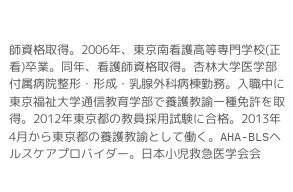師資格取得。2006年、東京南看護高等専門学校(正看)卒業。同年、看護師資格取得。杏林大学医学部付属病院整形・形成・乳腺外科病棟勤務。入職中に東京福祉大学通信教育学部で養護教諭一種免許を取得。2012年東京都の教員採用試験に合格。2013年4月から東京都の養護教諭として働く。AHA-BLSヘルスケアプロバイダー。日本小児救急医学会会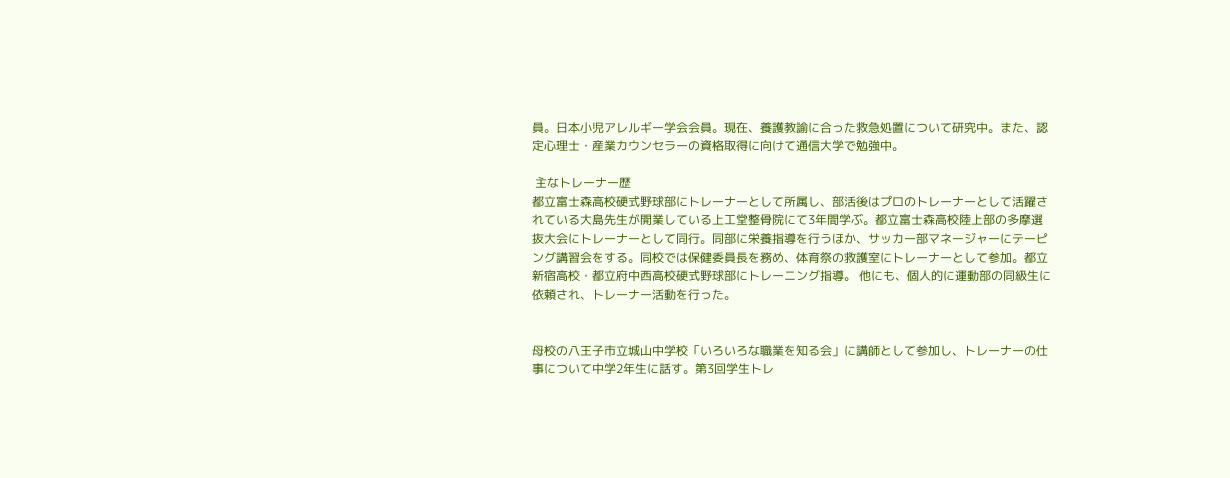員。日本小児アレルギー学会会員。現在、養護教諭に合った救急処置について研究中。また、認定心理士・産業カウンセラーの資格取得に向けて通信大学で勉強中。

 主なトレーナー歴
都立富士森高校硬式野球部にトレーナーとして所属し、部活後はプロのトレーナーとして活躍されている大島先生が開業している上工堂整骨院にて3年間学ぶ。都立富士森高校陸上部の多摩選抜大会にトレーナーとして同行。同部に栄養指導を行うほか、サッカー部マネージャーにテーピング講習会をする。同校では保健委員長を務め、体育祭の救護室にトレーナーとして参加。都立新宿高校・都立府中西高校硬式野球部にトレーニング指導。 他にも、個人的に運動部の同級生に依頼され、トレーナー活動を行った。


母校の八王子市立城山中学校「いろいろな職業を知る会」に講師として参加し、トレーナーの仕事について中学2年生に話す。第3回学生トレ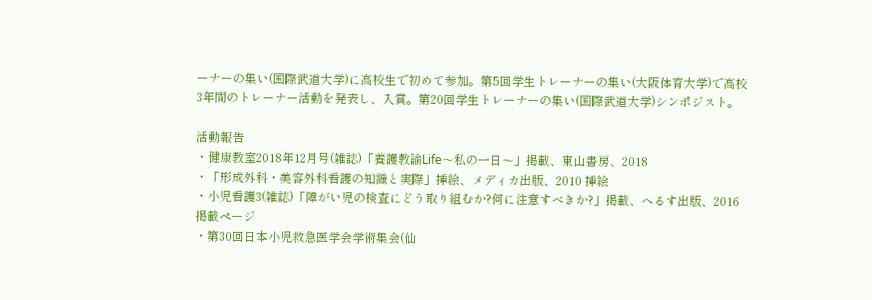ーナーの集い(国際武道大学)に高校生で初めて参加。第5回学生トレーナーの集い(大阪体育大学)で高校3年間のトレーナー活動を発表し、入賞。第20回学生トレーナーの集い(国際武道大学)シンポジスト。

活動報告
・健康教室2018年12月号(雑誌)「養護教諭Life〜私の一日〜」掲載、東山書房、2018
・「形成外科・美容外科看護の知識と実際」挿絵、メディカ出版、2010 挿絵
・小児看護3(雑誌)「障がい児の検査にどう取り組むか?何に注意すべきか?」掲載、へるす出版、2016 掲載ページ
・第30回日本小児救急医学会学術集会(仙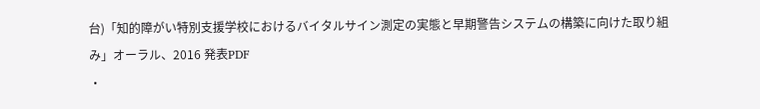台)「知的障がい特別支援学校におけるバイタルサイン測定の実態と早期警告システムの構築に向けた取り組み」オーラル、2016 発表PDF
・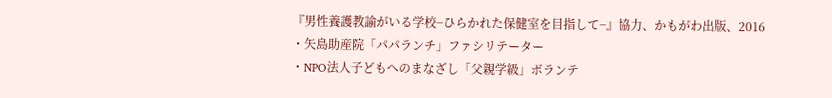『男性養護教諭がいる学校−ひらかれた保健室を目指して−』協力、かもがわ出版、2016
・矢島助産院「パパランチ」ファシリテーター
・NPO法人子どもへのまなざし「父親学級」ボランテ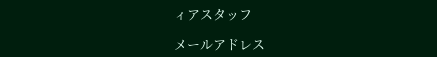ィアスタッフ

メールアドレス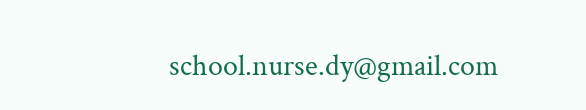school.nurse.dy@gmail.com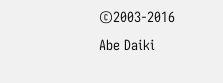©2003-2016 Abe Daiki